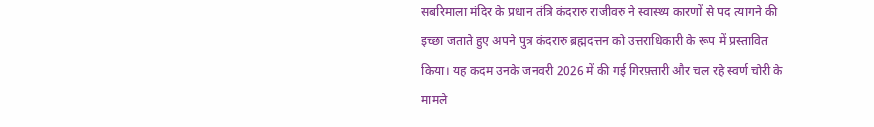सबरिमाला मंदिर के प्रधान तंत्रि कंदरारु राजीवरु ने स्वास्थ्य कारणों से पद त्यागने की इच्छा जताते हुए अपने पुत्र कंदरारु ब्रह्मदत्तन को उत्तराधिकारी के रूप में प्रस्तावित किया। यह कदम उनके जनवरी 2026 में की गई गिरफ़्तारी और चल रहे स्वर्ण चोरी के मामले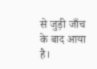से जुड़ी जाँच के बाद आया है।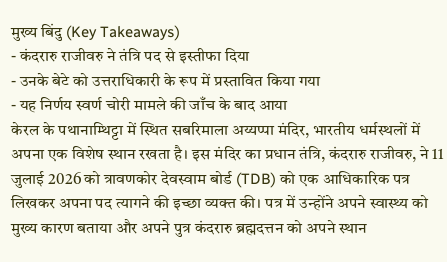मुख्य बिंदु (Key Takeaways)
- कंदरारु राजीवरु ने तंत्रि पद से इस्तीफा दिया
- उनके बेटे को उत्तराधिकारी के रूप में प्रस्तावित किया गया
- यह निर्णय स्वर्ण चोरी मामले की जाँच के बाद आया
केरल के पथानाम्थिट्टा में स्थित सबरिमाला अय्यप्पा मंदिर, भारतीय धर्मस्थलों में अपना एक विशेष स्थान रखता है। इस मंदिर का प्रधान तंत्रि, कंदरारु राजीवरु, ने 11 जुलाई 2026 को त्रावणकोर देवस्वाम बोर्ड (TDB) को एक आधिकारिक पत्र लिखकर अपना पद त्यागने की इच्छा व्यक्त की। पत्र में उन्होंने अपने स्वास्थ्य को मुख्य कारण बताया और अपने पुत्र कंदरारु ब्रह्मदत्तन को अपने स्थान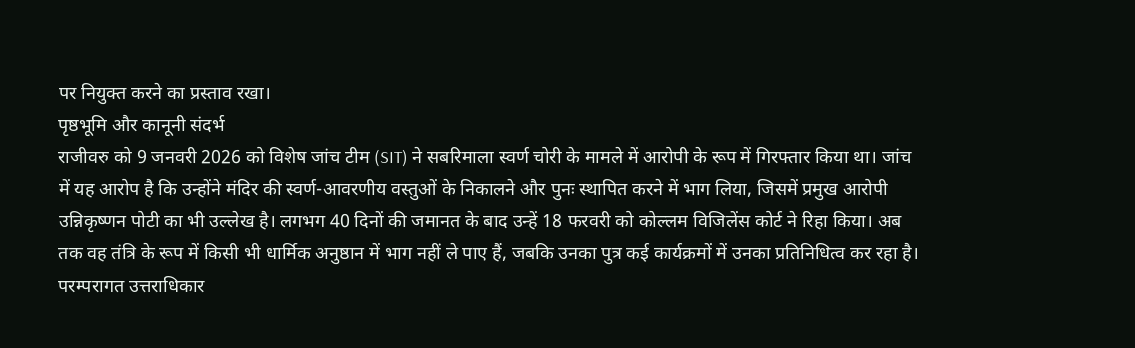पर नियुक्त करने का प्रस्ताव रखा।
पृष्ठभूमि और कानूनी संदर्भ
राजीवरु को 9 जनवरी 2026 को विशेष जांच टीम (SIT) ने सबरिमाला स्वर्ण चोरी के मामले में आरोपी के रूप में गिरफ्तार किया था। जांच में यह आरोप है कि उन्होंने मंदिर की स्वर्ण-आवरणीय वस्तुओं के निकालने और पुनः स्थापित करने में भाग लिया, जिसमें प्रमुख आरोपी उन्निकृष्णन पोटी का भी उल्लेख है। लगभग 40 दिनों की जमानत के बाद उन्हें 18 फरवरी को कोल्लम विजिलेंस कोर्ट ने रिहा किया। अब तक वह तंत्रि के रूप में किसी भी धार्मिक अनुष्ठान में भाग नहीं ले पाए हैं, जबकि उनका पुत्र कई कार्यक्रमों में उनका प्रतिनिधित्व कर रहा है।
परम्परागत उत्तराधिकार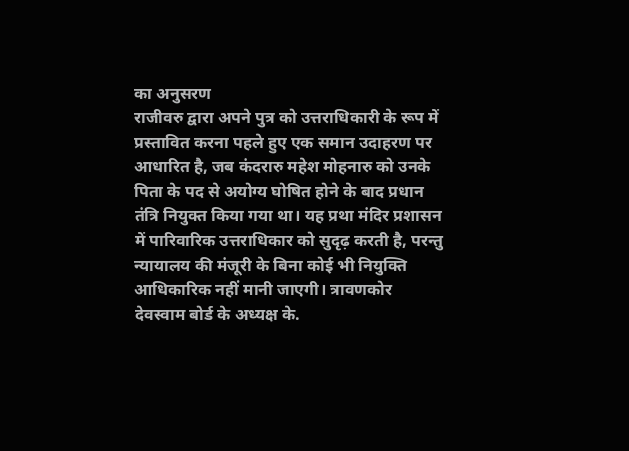का अनुसरण
राजीवरु द्वारा अपने पुत्र को उत्तराधिकारी के रूप में प्रस्तावित करना पहले हुए एक समान उदाहरण पर आधारित है, जब कंदरारु महेश मोहनारु को उनके पिता के पद से अयोग्य घोषित होने के बाद प्रधान तंत्रि नियुक्त किया गया था। यह प्रथा मंदिर प्रशासन में पारिवारिक उत्तराधिकार को सुदृढ़ करती है, परन्तु न्यायालय की मंजूरी के बिना कोई भी नियुक्ति आधिकारिक नहीं मानी जाएगी। त्रावणकोर देवस्वाम बोर्ड के अध्यक्ष के.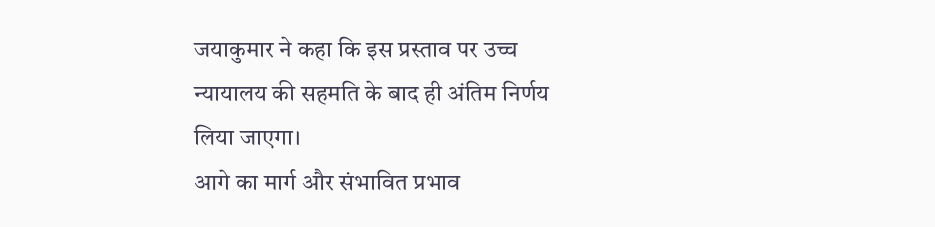जयाकुमार ने कहा कि इस प्रस्ताव पर उच्च न्यायालय की सहमति के बाद ही अंतिम निर्णय लिया जाएगा।
आगे का मार्ग और संभावित प्रभाव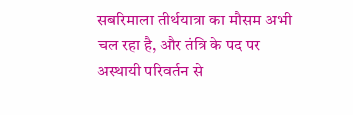सबरिमाला तीर्थयात्रा का मौसम अभी चल रहा है, और तंत्रि के पद पर अस्थायी परिवर्तन से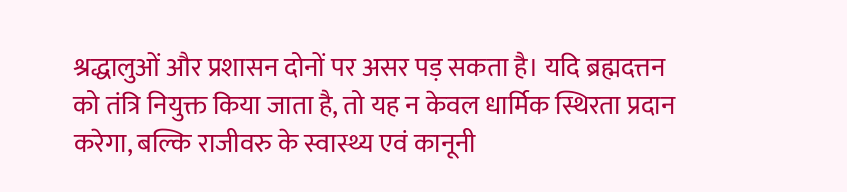श्रद्धालुओं और प्रशासन दोनों पर असर पड़ सकता है। यदि ब्रह्मदत्तन को तंत्रि नियुक्त किया जाता है, तो यह न केवल धार्मिक स्थिरता प्रदान करेगा, बल्कि राजीवरु के स्वास्थ्य एवं कानूनी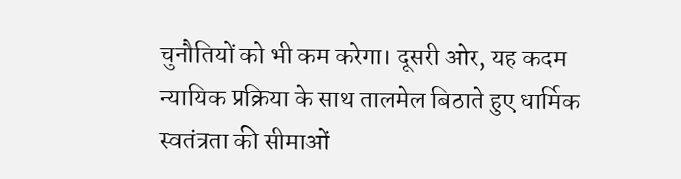चुनौतियों को भी कम करेगा। दूसरी ओर, यह कदम न्यायिक प्रक्रिया के साथ तालमेल बिठाते हुए धार्मिक स्वतंत्रता की सीमाओं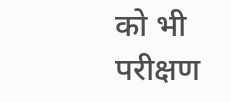को भी परीक्षण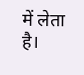में लेता है।